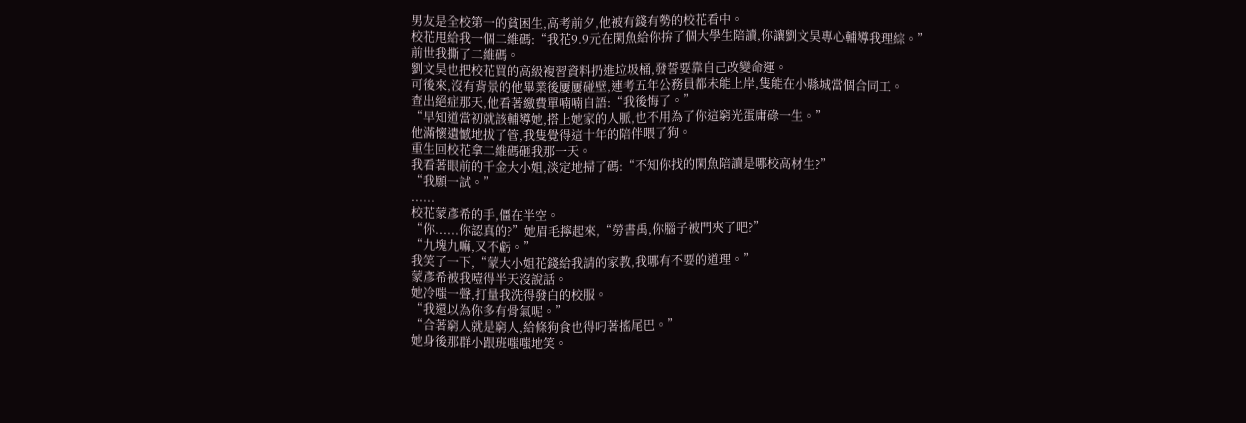男友是全校第一的貧困生,高考前夕,他被有錢有勢的校花看中。
校花甩給我一個二維碼:“我花9.9元在閑魚給你拚了個大學生陪讀,你讓劉文昊專心輔導我理綜。”
前世我撕了二維碼。
劉文昊也把校花買的高級複習資料扔進垃圾桶,發誓要靠自己改變命運。
可後來,沒有背景的他畢業後屢屢碰壁,連考五年公務員都未能上岸,隻能在小縣城當個合同工。
查出絕症那天,他看著繳費單喃喃自語:“我後悔了。”
“早知道當初就該輔導她,搭上她家的人脈,也不用為了你這窮光蛋庸碌一生。”
他滿懷遺憾地拔了管,我隻覺得這十年的陪伴喂了狗。
重生回校花拿二維碼砸我那一天。
我看著眼前的千金大小姐,淡定地掃了碼:“不知你找的閑魚陪讀是哪校高材生?”
“我願一試。”
......
校花蒙彥希的手,僵在半空。
“你......你認真的?”她眉毛擰起來,“勞書禹,你腦子被門夾了吧?”
“九塊九嘛,又不虧。”
我笑了一下,“蒙大小姐花錢給我請的家教,我哪有不要的道理。”
蒙彥希被我噎得半天沒說話。
她冷嗤一聲,打量我洗得發白的校服。
“我還以為你多有骨氣呢。”
“合著窮人就是窮人,給條狗食也得叼著搖尾巴。”
她身後那群小跟班嗤嗤地笑。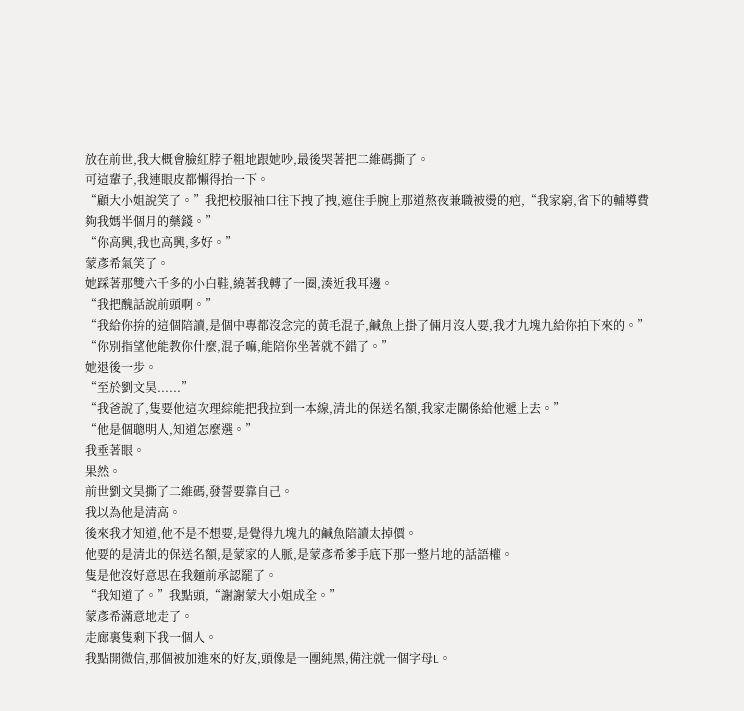放在前世,我大概會臉紅脖子粗地跟她吵,最後哭著把二維碼撕了。
可這輩子,我連眼皮都懶得抬一下。
“顧大小姐說笑了。”我把校服袖口往下拽了拽,遮住手腕上那道熬夜兼職被燙的疤,“我家窮,省下的輔導費夠我媽半個月的藥錢。”
“你高興,我也高興,多好。”
蒙彥希氣笑了。
她踩著那雙六千多的小白鞋,繞著我轉了一圈,湊近我耳邊。
“我把醜話說前頭啊。”
“我給你拚的這個陪讀,是個中專都沒念完的黃毛混子,鹹魚上掛了倆月沒人要,我才九塊九給你拍下來的。”
“你別指望他能教你什麼,混子嘛,能陪你坐著就不錯了。”
她退後一步。
“至於劉文昊......”
“我爸說了,隻要他這次理綜能把我拉到一本線,清北的保送名額,我家走關係給他遞上去。”
“他是個聰明人,知道怎麼選。”
我垂著眼。
果然。
前世劉文昊撕了二維碼,發誓要靠自己。
我以為他是清高。
後來我才知道,他不是不想要,是覺得九塊九的鹹魚陪讀太掉價。
他要的是清北的保送名額,是蒙家的人脈,是蒙彥希爹手底下那一整片地的話語權。
隻是他沒好意思在我麵前承認罷了。
“我知道了。”我點頭,“謝謝蒙大小姐成全。”
蒙彥希滿意地走了。
走廊裏隻剩下我一個人。
我點開微信,那個被加進來的好友,頭像是一團純黑,備注就一個字母L。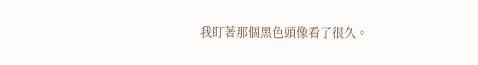我盯著那個黑色頭像看了很久。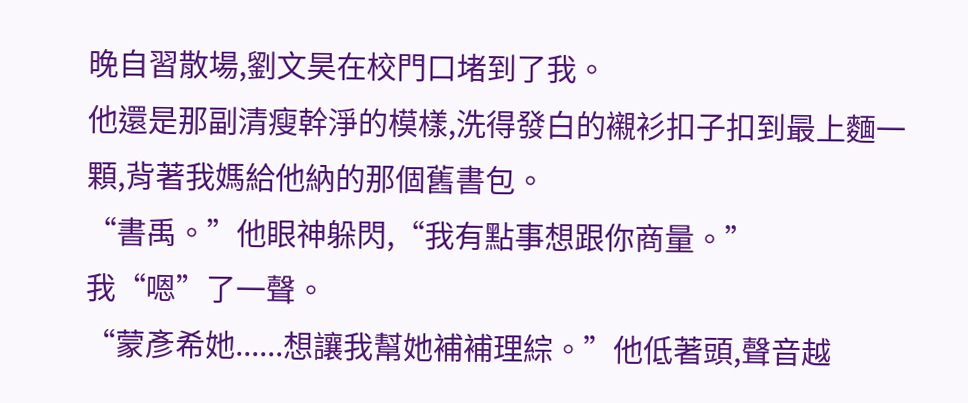晚自習散場,劉文昊在校門口堵到了我。
他還是那副清瘦幹淨的模樣,洗得發白的襯衫扣子扣到最上麵一顆,背著我媽給他納的那個舊書包。
“書禹。”他眼神躲閃,“我有點事想跟你商量。”
我“嗯”了一聲。
“蒙彥希她......想讓我幫她補補理綜。”他低著頭,聲音越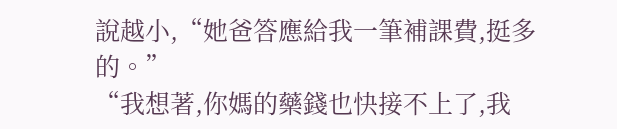說越小,“她爸答應給我一筆補課費,挺多的。”
“我想著,你媽的藥錢也快接不上了,我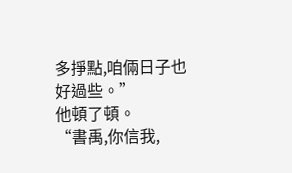多掙點,咱倆日子也好過些。”
他頓了頓。
“書禹,你信我,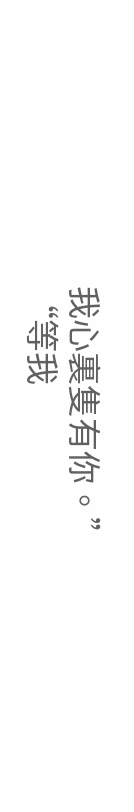我心裏隻有你。”
“等我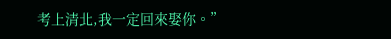考上清北,我一定回來娶你。”